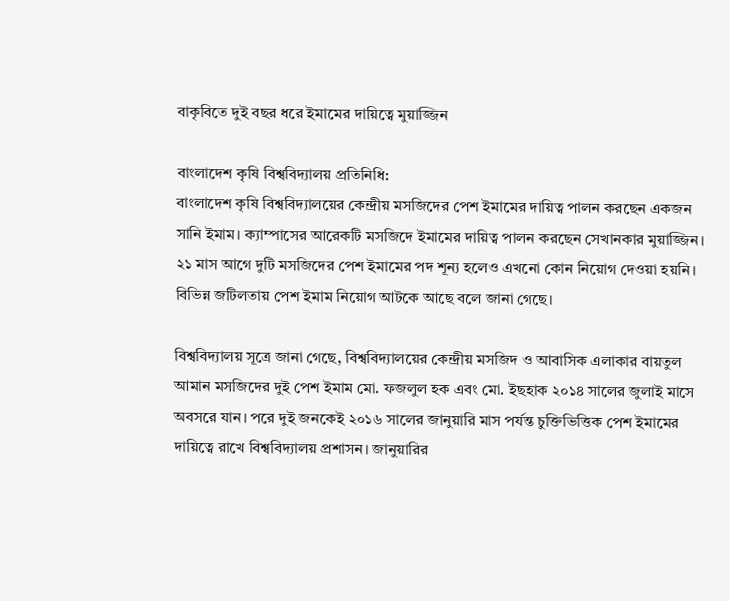বাকৃবিতে দুই বছর ধরে ইমামের দায়িত্বে মুয়াজ্জিন

বাংলাদেশ কৃষি বিশ্ববিদ্যালয় প্রতিনিধি:
বাংলাদেশ কৃষি বিশ্ববিদ্যালয়ের কেন্দ্রীয় মসজিদের পেশ ইমামের দায়িত্ব পালন করছেন একজন সানি ইমাম। ক্যাম্পাসের আরেকটি মসজিদে ইমামের দায়িত্ব পালন করছেন সেখানকার মুয়াজ্জিন। ২১ মাস আগে দুটি মসজিদের পেশ ইমামের পদ শূন্য হলেও এখনো কোন নিয়োগ দেওয়া হয়নি। বিভিন্ন জটিলতায় পেশ ইমাম নিয়োগ আটকে আছে বলে জানা গেছে।

বিশ্ববিদ্যালয় সূত্রে জানা গেছে, বিশ্ববিদ্যালয়ের কেন্দ্রীয় মসজিদ ও আবাসিক এলাকার বায়তুল আমান মসজিদের দুই পেশ ইমাম মো. ফজলুল হক এবং মো. ইছহাক ২০১৪ সালের জুলাই মাসে অবসরে যান। পরে দুই জনকেই ২০১৬ সালের জানুয়ারি মাস পর্যন্ত চুক্তিভিত্তিক পেশ ইমামের দায়িত্বে রাখে বিশ্ববিদ্যালয় প্রশাসন। জানুয়ারির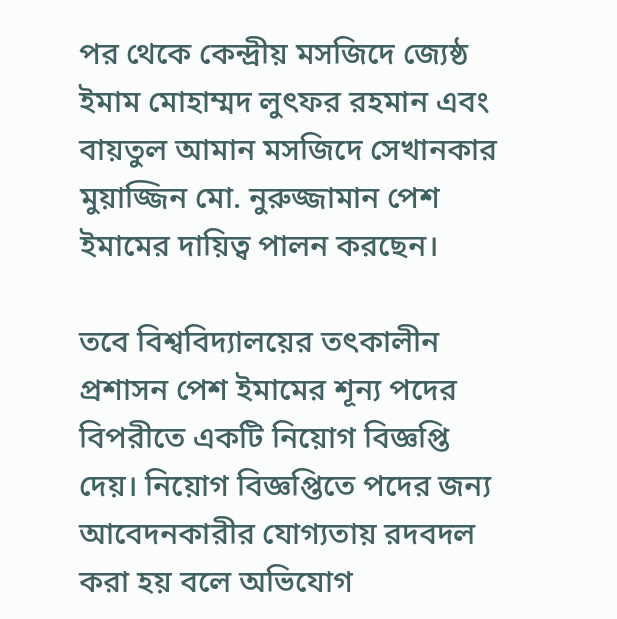পর থেকে কেন্দ্রীয় মসজিদে জ্যেষ্ঠ ইমাম মোহাম্মদ লুৎফর রহমান এবং বায়তুল আমান মসজিদে সেখানকার মুয়াজ্জিন মো. নুরুজ্জামান পেশ ইমামের দায়িত্ব পালন করছেন।

তবে বিশ্ববিদ্যালয়ের তৎকালীন প্রশাসন পেশ ইমামের শূন্য পদের বিপরীতে একটি নিয়োগ বিজ্ঞপ্তি দেয়। নিয়োগ বিজ্ঞপ্তিতে পদের জন্য আবেদনকারীর যোগ্যতায় রদবদল করা হয় বলে অভিযোগ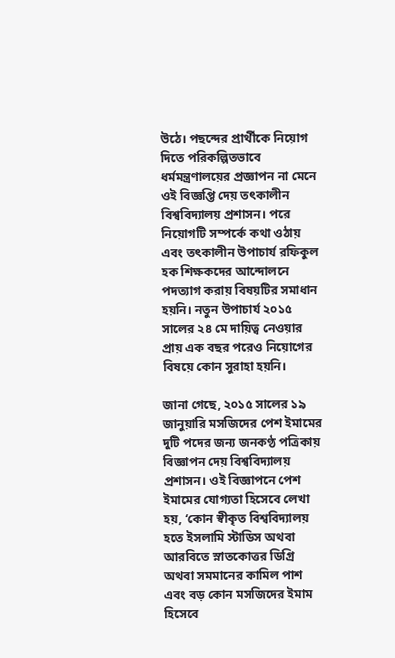উঠে। পছন্দের প্রার্থীকে নিয়োগ দিতে পরিকল্পিতভাবে ধর্মমন্ত্রণালয়ের প্রজ্ঞাপন না মেনে ওই বিজ্ঞপ্তি দেয় তৎকালীন বিশ্ববিদ্যালয় প্রশাসন। পরে নিয়োগটি সম্পর্কে কথা ওঠায় এবং তৎকালীন উপাচার্য রফিকুল হক শিক্ষকদের আন্দোলনে পদত্যাগ করায় বিষয়টির সমাধান হয়নি। নতুন উপাচার্য ২০১৫ সালের ২৪ মে দায়িত্ব নেওয়ার প্রায় এক বছর পরেও নিয়োগের বিষয়ে কোন সুরাহা হয়নি।

জানা গেছে, ২০১৫ সালের ১৯ জানুয়ারি মসজিদের পেশ ইমামের দুটি পদের জন্য জনকণ্ঠ পত্রিকায় বিজ্ঞাপন দেয় বিশ্ববিদ্যালয় প্রশাসন। ওই বিজ্ঞাপনে পেশ ইমামের যোগ্যতা হিসেবে লেখা হয়, ‘কোন স্বীকৃত বিশ্ববিদ্যালয় হতে ইসলামি স্টাডিস অথবা আরবিতে স্নাতকোত্তর ডিগ্রি অথবা সমমানের কামিল পাশ এবং বড় কোন মসজিদের ইমাম হিসেবে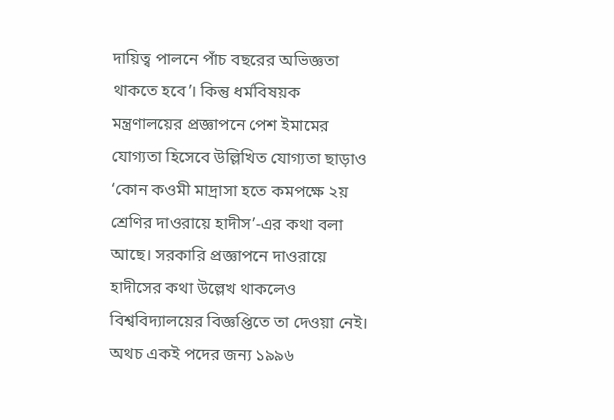দায়িত্ব পালনে পাঁচ বছরের অভিজ্ঞতা থাকতে হবে’। কিন্তু ধর্মবিষয়ক মন্ত্রণালয়ের প্রজ্ঞাপনে পেশ ইমামের যোগ্যতা হিসেবে উল্লিখিত যোগ্যতা ছাড়াও ‘কোন কওমী মাদ্রাসা হতে কমপক্ষে ২য় শ্রেণির দাওরায়ে হাদীস’-এর কথা বলা আছে। সরকারি প্রজ্ঞাপনে দাওরায়ে হাদীসের কথা উল্লেখ থাকলেও বিশ্ববিদ্যালয়ের বিজ্ঞপ্তিতে তা দেওয়া নেই। অথচ একই পদের জন্য ১৯৯৬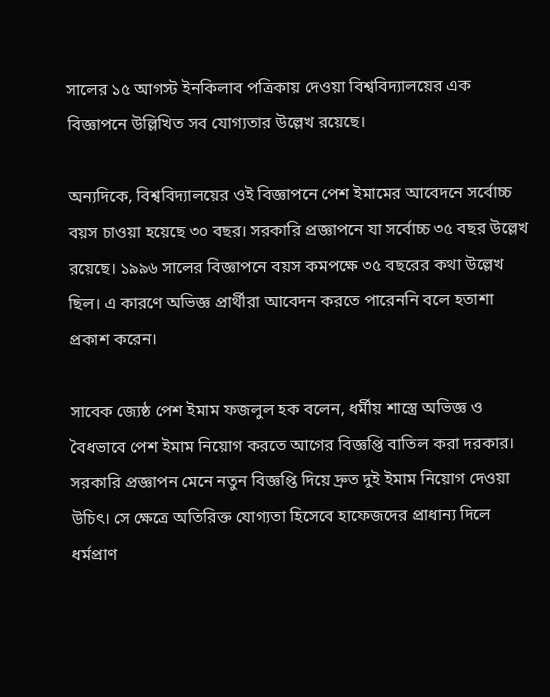সালের ১৫ আগস্ট ইনকিলাব পত্রিকায় দেওয়া বিশ্ববিদ্যালয়ের এক বিজ্ঞাপনে উল্লিখিত সব যোগ্যতার উল্লেখ রয়েছে।

অন্যদিকে, বিশ্ববিদ্যালয়ের ওই বিজ্ঞাপনে পেশ ইমামের আবেদনে সর্বোচ্চ বয়স চাওয়া হয়েছে ৩০ বছর। সরকারি প্রজ্ঞাপনে যা সর্বোচ্চ ৩৫ বছর উল্লেখ রয়েছে। ১৯৯৬ সালের বিজ্ঞাপনে বয়স কমপক্ষে ৩৫ বছরের কথা উল্লেখ ছিল। এ কারণে অভিজ্ঞ প্রার্থীরা আবেদন করতে পারেননি বলে হতাশা প্রকাশ করেন।

সাবেক জ্যেষ্ঠ পেশ ইমাম ফজলুল হক বলেন, ধর্মীয় শাস্ত্রে অভিজ্ঞ ও বৈধভাবে পেশ ইমাম নিয়োগ করতে আগের বিজ্ঞপ্তি বাতিল করা দরকার। সরকারি প্রজ্ঞাপন মেনে নতুন বিজ্ঞপ্তি দিয়ে দ্রুত দুই ইমাম নিয়োগ দেওয়া উচিৎ। সে ক্ষেত্রে অতিরিক্ত যোগ্যতা হিসেবে হাফেজদের প্রাধান্য দিলে ধর্মপ্রাণ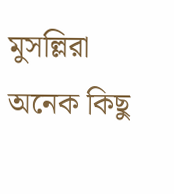মুসল্লিরা অনেক কিছু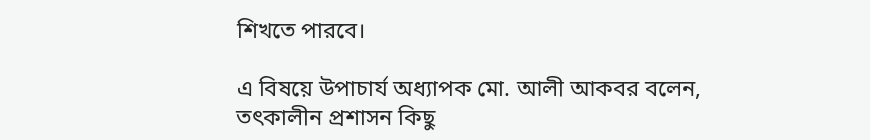শিখতে পারবে।

এ বিষয়ে উপাচার্য অধ্যাপক মো. আলী আকবর বলেন, তৎকালীন প্রশাসন কিছু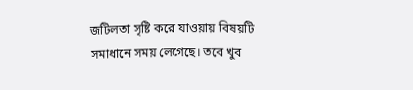জটিলতা সৃষ্টি করে যাওয়ায় বিষয়টি সমাধানে সময় লেগেছে। তবে খুব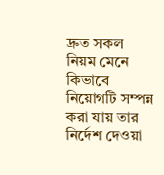দ্রুত সকল নিয়ম মেনে কিভাবে নিয়োগটি সম্পন্ন করা যায় তার নির্দেশ দেওয়া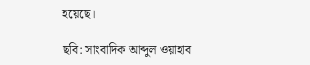হয়েছে।

ছবি: সাংবাদিক আব্দুল ওয়াহাব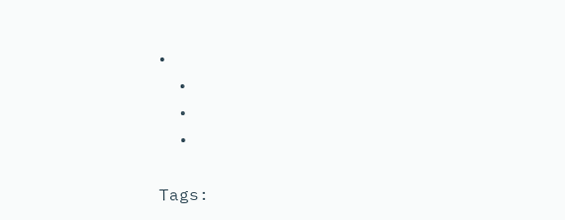•
  •
  •
  •

Tags: